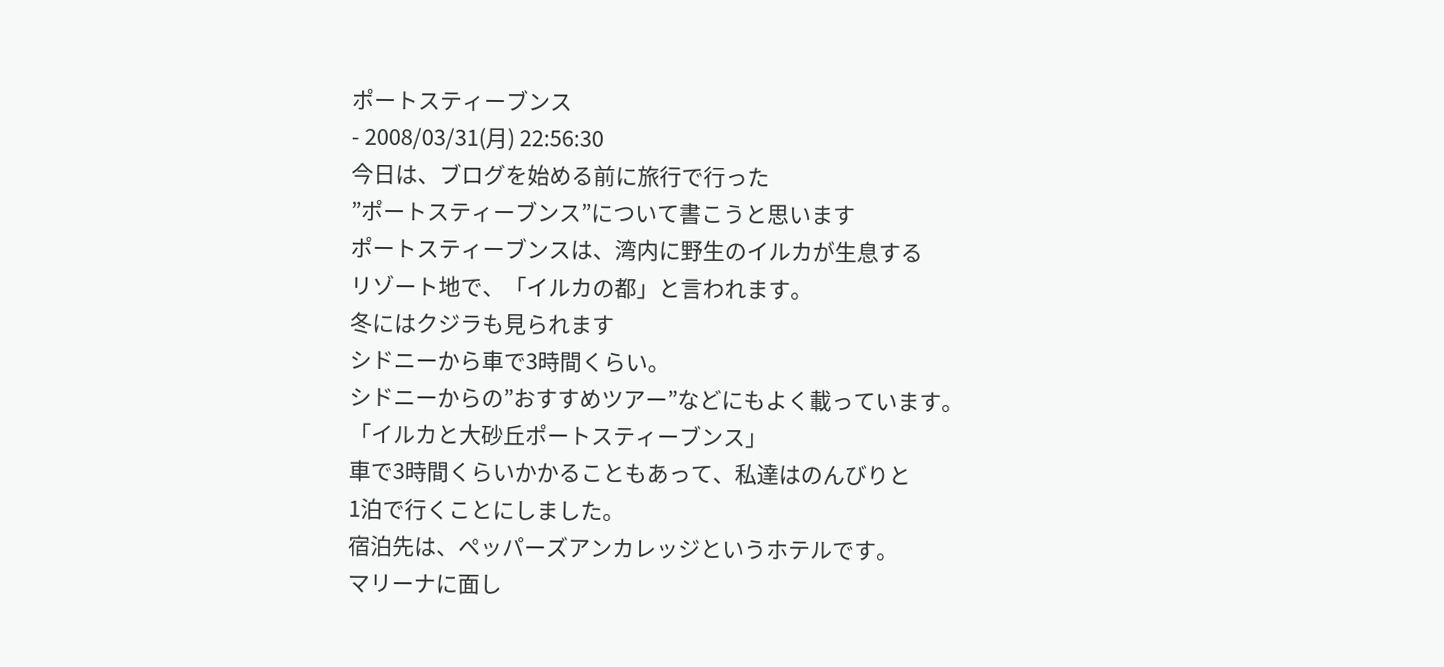ポートスティーブンス
- 2008/03/31(月) 22:56:30
今日は、ブログを始める前に旅行で行った
”ポートスティーブンス”について書こうと思います
ポートスティーブンスは、湾内に野生のイルカが生息する
リゾート地で、「イルカの都」と言われます。
冬にはクジラも見られます
シドニーから車で3時間くらい。
シドニーからの”おすすめツアー”などにもよく載っています。
「イルカと大砂丘ポートスティーブンス」
車で3時間くらいかかることもあって、私達はのんびりと
1泊で行くことにしました。
宿泊先は、ペッパーズアンカレッジというホテルです。
マリーナに面し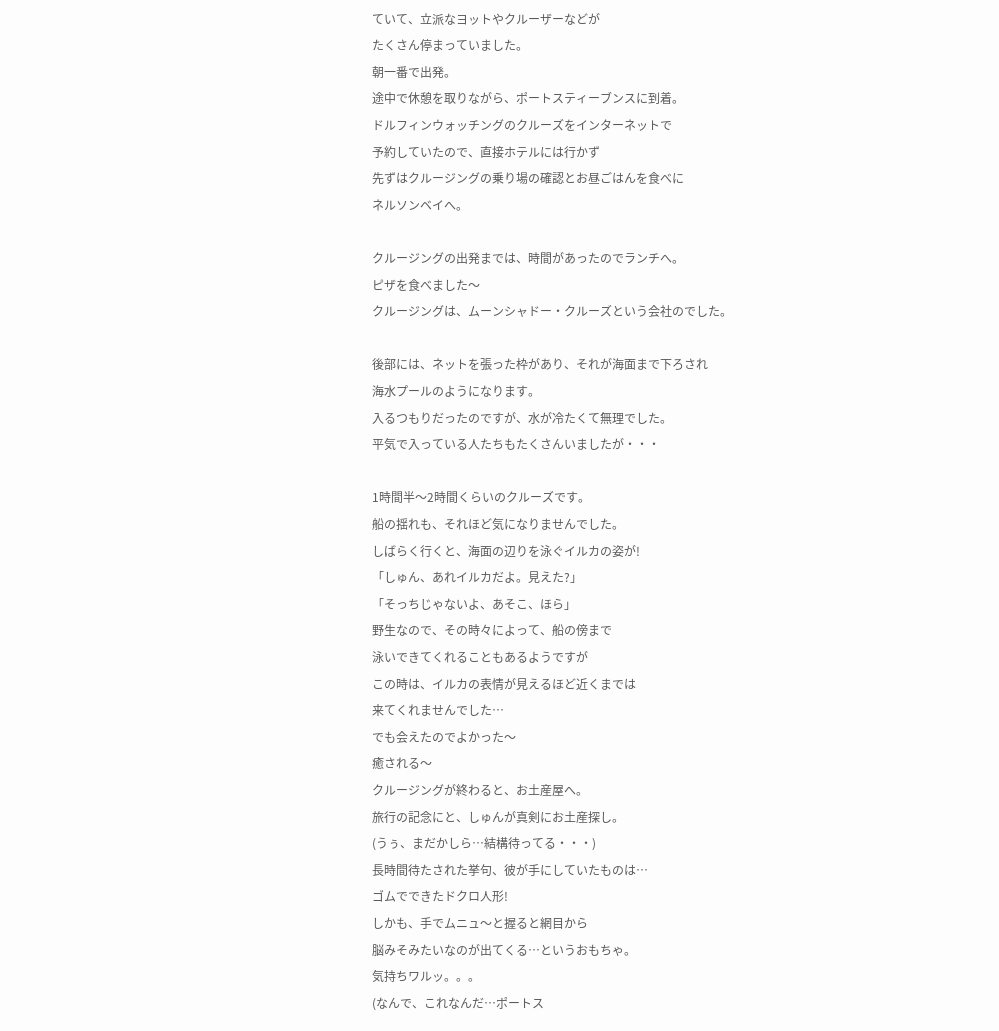ていて、立派なヨットやクルーザーなどが
たくさん停まっていました。
朝一番で出発。
途中で休憩を取りながら、ポートスティーブンスに到着。
ドルフィンウォッチングのクルーズをインターネットで
予約していたので、直接ホテルには行かず
先ずはクルージングの乗り場の確認とお昼ごはんを食べに
ネルソンベイへ。

クルージングの出発までは、時間があったのでランチへ。
ピザを食べました〜
クルージングは、ムーンシャドー・クルーズという会社のでした。

後部には、ネットを張った枠があり、それが海面まで下ろされ
海水プールのようになります。
入るつもりだったのですが、水が冷たくて無理でした。
平気で入っている人たちもたくさんいましたが・・・

1時間半〜2時間くらいのクルーズです。
船の揺れも、それほど気になりませんでした。
しばらく行くと、海面の辺りを泳ぐイルカの姿が!
「しゅん、あれイルカだよ。見えた?」
「そっちじゃないよ、あそこ、ほら」
野生なので、その時々によって、船の傍まで
泳いできてくれることもあるようですが
この時は、イルカの表情が見えるほど近くまでは
来てくれませんでした…
でも会えたのでよかった〜
癒される〜
クルージングが終わると、お土産屋へ。
旅行の記念にと、しゅんが真剣にお土産探し。
(うぅ、まだかしら…結構待ってる・・・)
長時間待たされた挙句、彼が手にしていたものは…
ゴムでできたドクロ人形!
しかも、手でムニュ〜と握ると網目から
脳みそみたいなのが出てくる…というおもちゃ。
気持ちワルッ。。。
(なんで、これなんだ…ポートス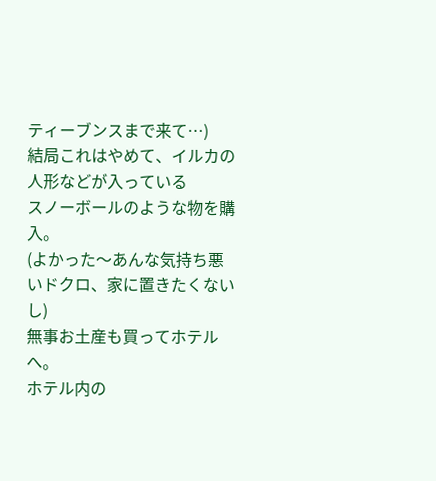ティーブンスまで来て…)
結局これはやめて、イルカの人形などが入っている
スノーボールのような物を購入。
(よかった〜あんな気持ち悪いドクロ、家に置きたくないし)
無事お土産も買ってホテルへ。
ホテル内の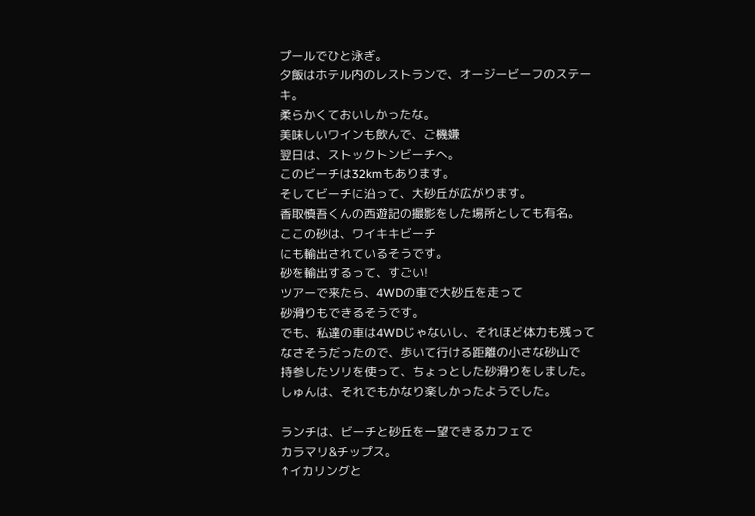プールでひと泳ぎ。
夕飯はホテル内のレストランで、オージービーフのステーキ。
柔らかくておいしかったな。
美味しいワインも飲んで、ご機嫌
翌日は、ストックトンビーチへ。
このビーチは32kmもあります。
そしてビーチに沿って、大砂丘が広がります。
香取慎吾くんの西遊記の撮影をした場所としても有名。
ここの砂は、ワイキキビーチ
にも輸出されているそうです。
砂を輸出するって、すごい!
ツアーで来たら、4WDの車で大砂丘を走って
砂滑りもできるそうです。
でも、私達の車は4WDじゃないし、それほど体力も残って
なさそうだったので、歩いて行ける距離の小さな砂山で
持参したソリを使って、ちょっとした砂滑りをしました。
しゅんは、それでもかなり楽しかったようでした。

ランチは、ビーチと砂丘を一望できるカフェで
カラマリ&チップス。
↑イカリングと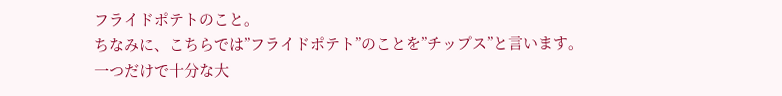フライドポテトのこと。
ちなみに、こちらでは”フライドポテト”のことを”チップス”と言います。
一つだけで十分な大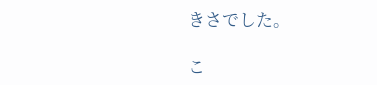きさでした。

こ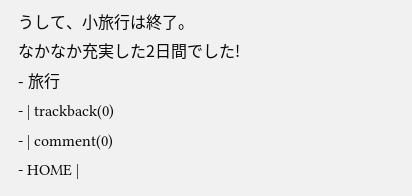うして、小旅行は終了。
なかなか充実した2日間でした!
- 旅行
- | trackback(0)
- | comment(0)
- HOME |